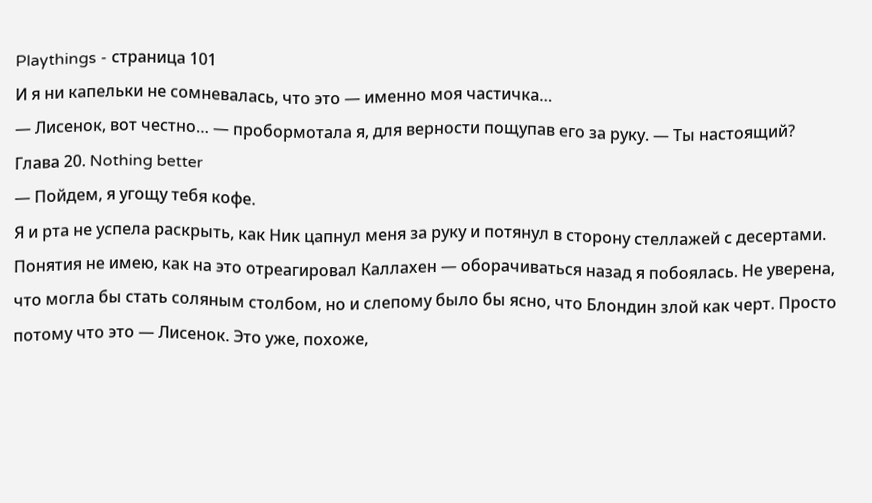Playthings - страница 101
И я ни капельки не сомневалась, что это — именно моя частичка…
— Лисенок, вот честно… — пробормотала я, для верности пощупав его за руку. — Ты настоящий?
Глава 20. Nothing better
— Пойдем, я угощу тебя кофе.
Я и рта не успела раскрыть, как Ник цапнул меня за руку и потянул в сторону стеллажей с десертами. Понятия не имею, как на это отреагировал Каллахен — оборачиваться назад я побоялась. Не уверена, что могла бы стать соляным столбом, но и слепому было бы ясно, что Блондин злой как черт. Просто потому что это — Лисенок. Это уже, похоже,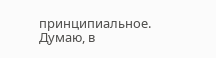принципиальное.
Думаю, в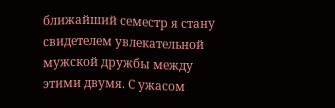ближайший семестр я стану свидетелем увлекательной мужской дружбы между этими двумя. С ужасом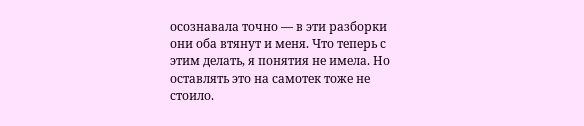осознавала точно — в эти разборки они оба втянут и меня. Что теперь с этим делать, я понятия не имела. Но оставлять это на самотек тоже не стоило.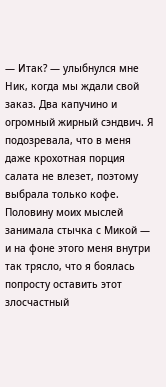— Итак? — улыбнулся мне Ник, когда мы ждали свой заказ. Два капучино и огромный жирный сэндвич. Я подозревала, что в меня даже крохотная порция салата не влезет, поэтому выбрала только кофе. Половину моих мыслей занимала стычка с Микой — и на фоне этого меня внутри так трясло, что я боялась попросту оставить этот злосчастный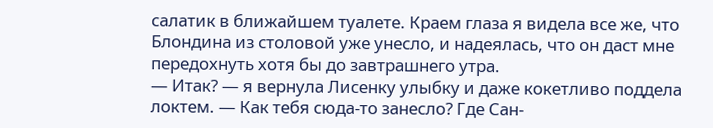салатик в ближайшем туалете. Краем глаза я видела все же, что Блондина из столовой уже унесло, и надеялась, что он даст мне передохнуть хотя бы до завтрашнего утра.
— Итак? — я вернула Лисенку улыбку и даже кокетливо поддела локтем. — Как тебя сюда-то занесло? Где Сан-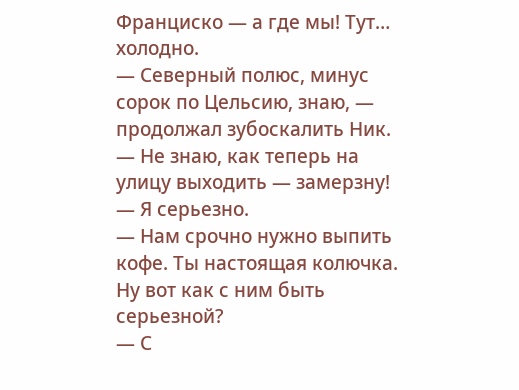Франциско — а где мы! Тут… холодно.
— Северный полюс, минус сорок по Цельсию, знаю, — продолжал зубоскалить Ник. — Не знаю, как теперь на улицу выходить — замерзну!
— Я серьезно.
— Нам срочно нужно выпить кофе. Ты настоящая колючка.
Ну вот как с ним быть серьезной?
— С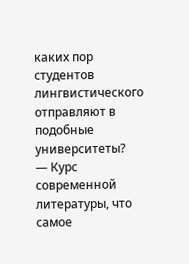каких пор студентов лингвистического отправляют в подобные университеты?
— Курс современной литературы, что самое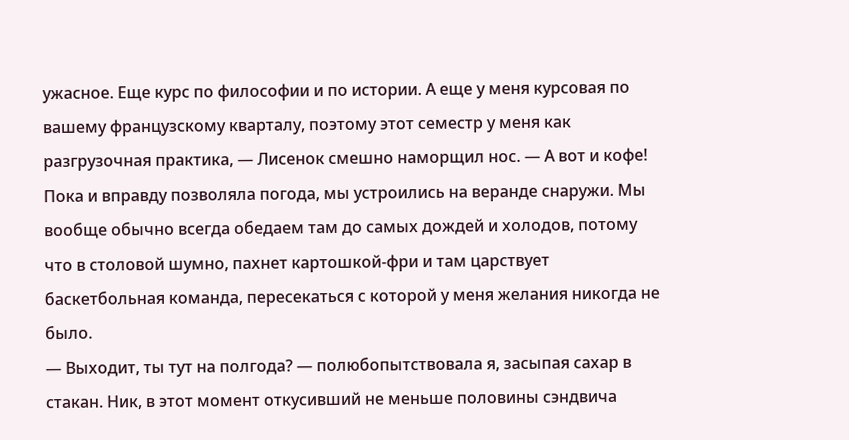ужасное. Еще курс по философии и по истории. А еще у меня курсовая по вашему французскому кварталу, поэтому этот семестр у меня как разгрузочная практика, — Лисенок смешно наморщил нос. — А вот и кофе!
Пока и вправду позволяла погода, мы устроились на веранде снаружи. Мы вообще обычно всегда обедаем там до самых дождей и холодов, потому что в столовой шумно, пахнет картошкой-фри и там царствует баскетбольная команда, пересекаться с которой у меня желания никогда не было.
— Выходит, ты тут на полгода? — полюбопытствовала я, засыпая сахар в стакан. Ник, в этот момент откусивший не меньше половины сэндвича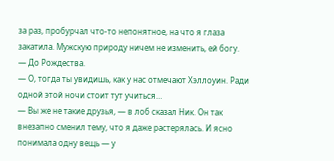за раз, пробурчал что-то непонятное, на что я глаза закатила. Мужскую природу ничем не изменить, ей богу.
— До Рождества.
— О, тогда ты увидишь, как у нас отмечают Хэллоуин. Ради одной этой ночи стоит тут учиться…
— Вы же не такие друзья, — в лоб сказал Ник. Он так внезапно сменил тему, что я даже растерялась. И ясно понимала одну вещь — у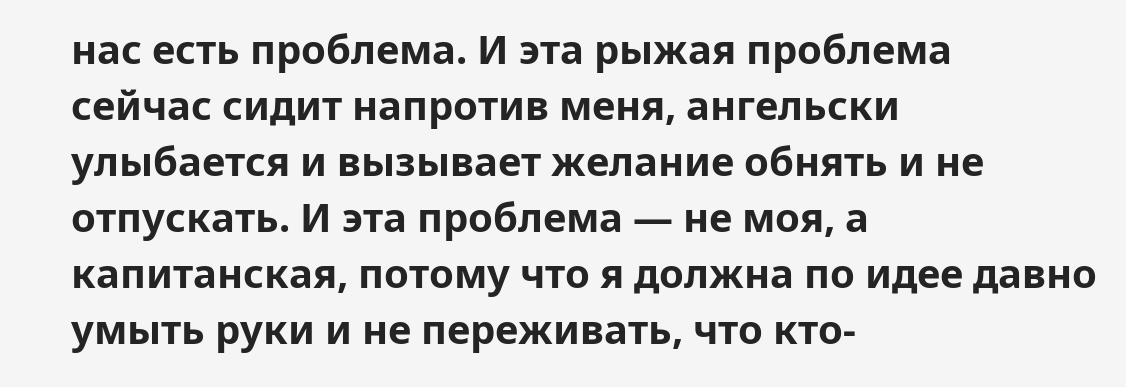нас есть проблема. И эта рыжая проблема сейчас сидит напротив меня, ангельски улыбается и вызывает желание обнять и не отпускать. И эта проблема — не моя, а капитанская, потому что я должна по идее давно умыть руки и не переживать, что кто-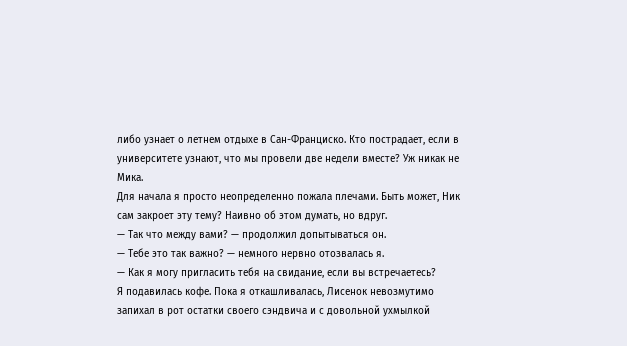либо узнает о летнем отдыхе в Сан-Франциско. Кто пострадает, если в университете узнают, что мы провели две недели вместе? Уж никак не Мика.
Для начала я просто неопределенно пожала плечами. Быть может, Ник сам закроет эту тему? Наивно об этом думать, но вдруг.
— Так что между вами? — продолжил допытываться он.
— Тебе это так важно? — немного нервно отозвалась я.
— Как я могу пригласить тебя на свидание, если вы встречаетесь?
Я подавилась кофе. Пока я откашливалась, Лисенок невозмутимо запихал в рот остатки своего сэндвича и с довольной ухмылкой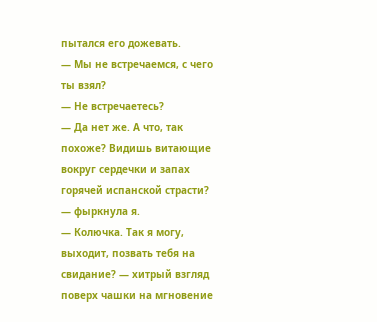пытался его дожевать.
— Мы не встречаемся, с чего ты взял?
— Не встречаетесь?
— Да нет же. А что, так похоже? Видишь витающие вокруг сердечки и запах горячей испанской страсти? — фыркнула я.
— Колючка. Так я могу, выходит, позвать тебя на свидание? — хитрый взгляд поверх чашки на мгновение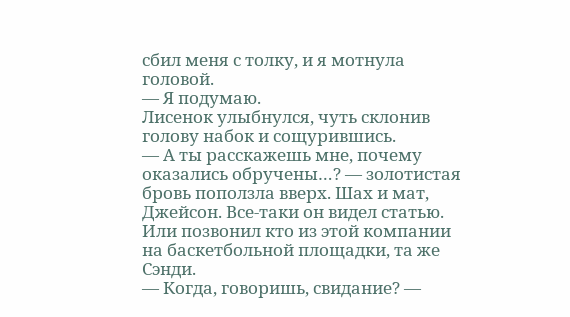сбил меня с толку, и я мотнула головой.
— Я подумаю.
Лисенок улыбнулся, чуть склонив голову набок и сощурившись.
— А ты расскажешь мне, почему оказались обручены…? — золотистая бровь поползла вверх. Шах и мат, Джейсон. Все-таки он видел статью. Или позвонил кто из этой компании на баскетбольной площадки, та же Сэнди.
— Когда, говоришь, свидание? —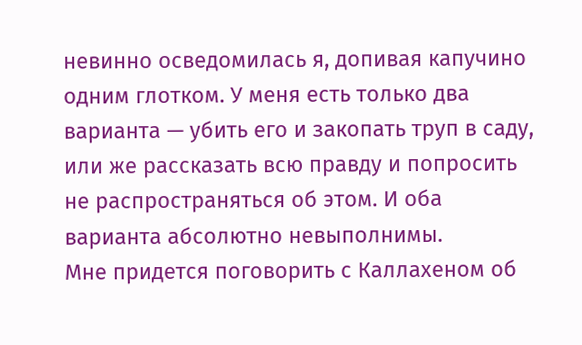невинно осведомилась я, допивая капучино одним глотком. У меня есть только два варианта — убить его и закопать труп в саду, или же рассказать всю правду и попросить не распространяться об этом. И оба варианта абсолютно невыполнимы.
Мне придется поговорить с Каллахеном об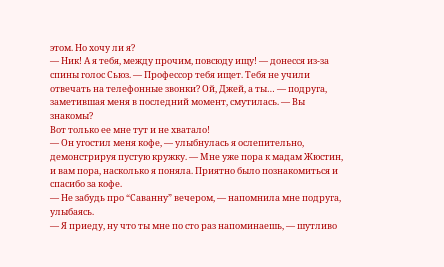этом. Но хочу ли я?
— Ник! А я тебя, между прочим, повсюду ищу! — донесся из-за спины голос Сьюз. — Профессор тебя ищет. Тебя не учили отвечать на телефонные звонки? Ой, Джей, а ты… — подруга, заметившая меня в последний момент, смутилась. — Вы знакомы?
Вот только ее мне тут и не хватало!
— Он угостил меня кофе, — улыбнулась я ослепительно, демонстрируя пустую кружку. — Мне уже пора к мадам Жюстин, и вам пора, насколько я поняла. Приятно было познакомиться и спасибо за кофе.
— Не забудь про “Саванну” вечером, — напомнила мне подруга, улыбаясь.
— Я приеду, ну что ты мне по сто раз напоминаешь, — шутливо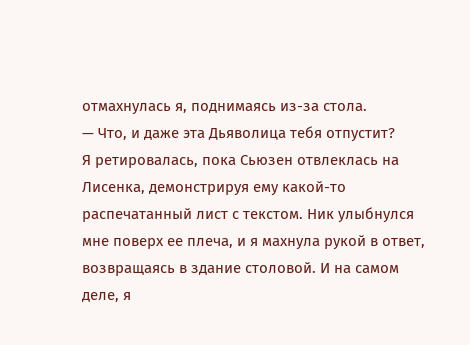отмахнулась я, поднимаясь из-за стола.
— Что, и даже эта Дьяволица тебя отпустит?
Я ретировалась, пока Сьюзен отвлеклась на Лисенка, демонстрируя ему какой-то распечатанный лист с текстом. Ник улыбнулся мне поверх ее плеча, и я махнула рукой в ответ, возвращаясь в здание столовой. И на самом деле, я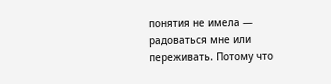понятия не имела — радоваться мне или переживать. Потому что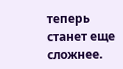теперь станет еще сложнее.